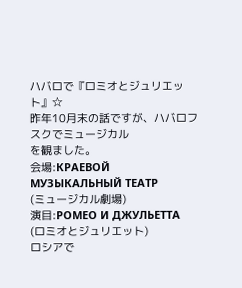ハバロで『ロミオとジュリエット』☆
昨年10月末の話ですが、ハバロフスクでミュージカル
を観ました。
会場:КРАЕВОЙ МУЗЫКАЛЬНЫЙ ТЕАТР
(ミュージカル劇場)
演目:РОМЕО И ДЖУЛЬЕТТА
(ロミオとジュリエット)
ロシアで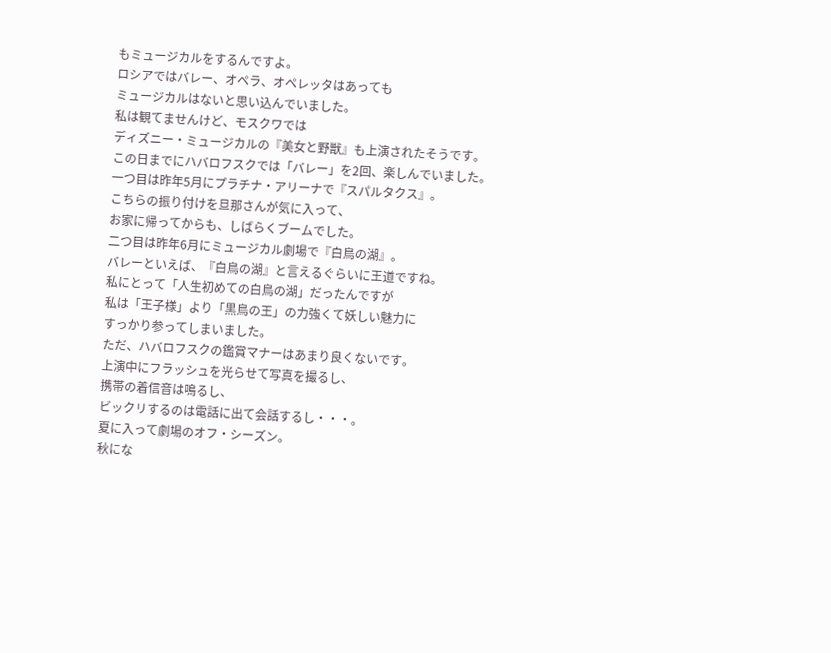もミュージカルをするんですよ。
ロシアではバレー、オペラ、オペレッタはあっても
ミュージカルはないと思い込んでいました。
私は観てませんけど、モスクワでは
ディズニー・ミュージカルの『美女と野獣』も上演されたそうです。
この日までにハバロフスクでは「バレー」を2回、楽しんでいました。
一つ目は昨年5月にプラチナ・アリーナで『スパルタクス』。
こちらの振り付けを旦那さんが気に入って、
お家に帰ってからも、しばらくブームでした。
二つ目は昨年6月にミュージカル劇場で『白鳥の湖』。
バレーといえば、『白鳥の湖』と言えるぐらいに王道ですね。
私にとって「人生初めての白鳥の湖」だったんですが
私は「王子様」より「黒鳥の王」の力強くて妖しい魅力に
すっかり参ってしまいました。
ただ、ハバロフスクの鑑賞マナーはあまり良くないです。
上演中にフラッシュを光らせて写真を撮るし、
携帯の着信音は鳴るし、
ビックリするのは電話に出て会話するし・・・。
夏に入って劇場のオフ・シーズン。
秋にな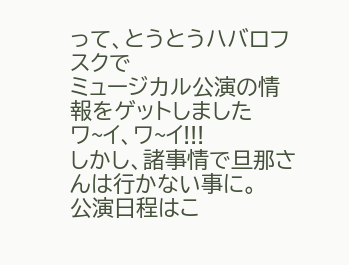って、とうとうハバロフスクで
ミュージカル公演の情報をゲットしました
ワ~イ、ワ~イ!!!
しかし、諸事情で旦那さんは行かない事に。
公演日程はこ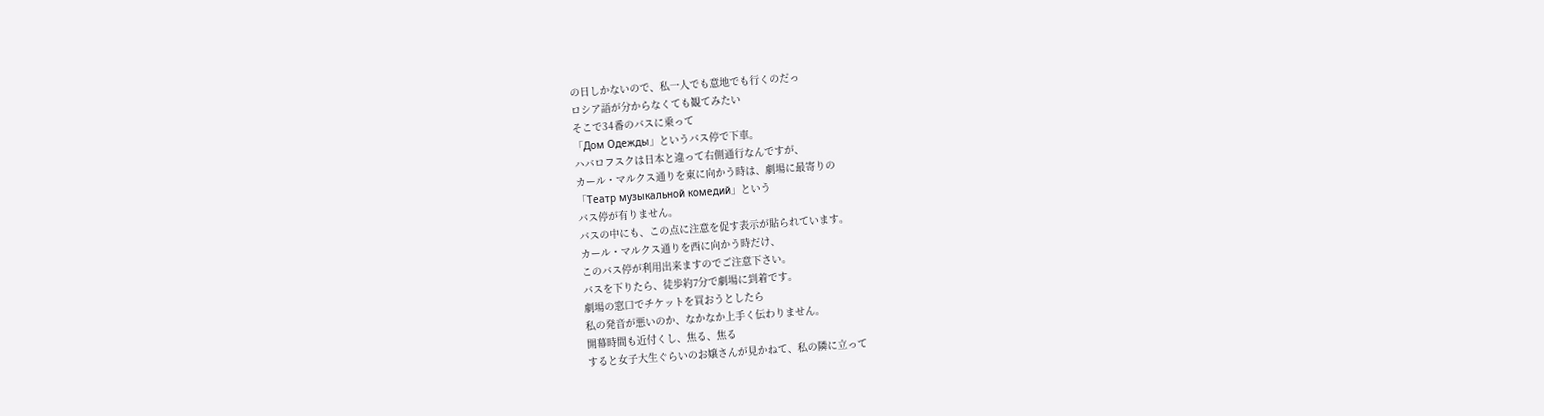の日しかないので、私一人でも意地でも行くのだっ
ロシア語が分からなくても観てみたい
そこで34番のバスに乗って
「Дом Одежды」というバス停で下車。
ハバロフスクは日本と違って右側通行なんですが、
カール・マルクス通りを東に向かう時は、劇場に最寄りの
「Театр музыкальной комедий」という
バス停が有りません。
バスの中にも、この点に注意を促す表示が貼られています。
カール・マルクス通りを西に向かう時だけ、
このバス停が利用出来ますのでご注意下さい。
バスを下りたら、徒歩約7分で劇場に到着です。
劇場の窓口でチケットを買おうとしたら
私の発音が悪いのか、なかなか上手く伝わりません。
開幕時間も近付くし、焦る、焦る
すると女子大生ぐらいのお嬢さんが見かねて、私の隣に立って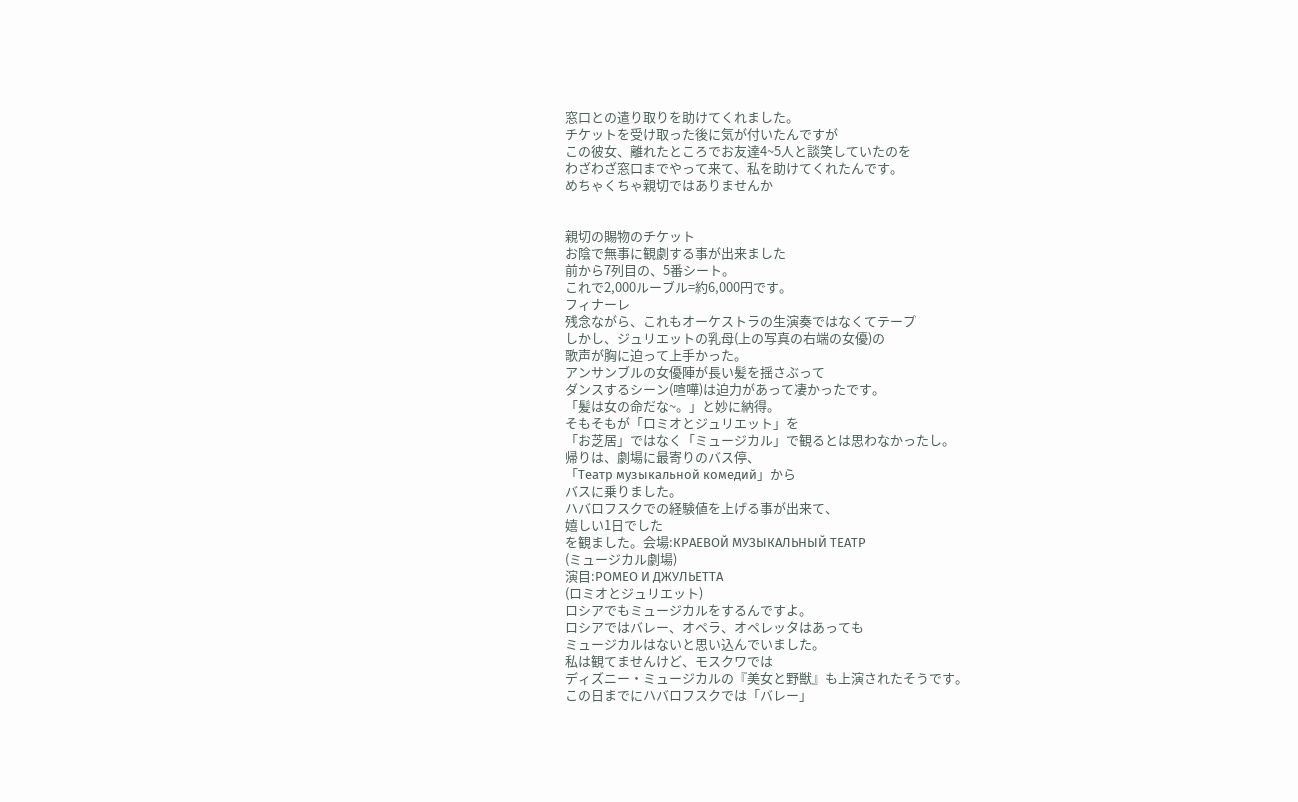窓口との遣り取りを助けてくれました。
チケットを受け取った後に気が付いたんですが
この彼女、離れたところでお友達4~5人と談笑していたのを
わざわざ窓口までやって来て、私を助けてくれたんです。
めちゃくちゃ親切ではありませんか


親切の賜物のチケット
お陰で無事に観劇する事が出来ました
前から7列目の、5番シート。
これで2,000ルーブル=約6,000円です。
フィナーレ
残念ながら、これもオーケストラの生演奏ではなくてテープ
しかし、ジュリエットの乳母(上の写真の右端の女優)の
歌声が胸に迫って上手かった。
アンサンブルの女優陣が長い髪を揺さぶって
ダンスするシーン(喧嘩)は迫力があって凄かったです。
「髪は女の命だな~。」と妙に納得。
そもそもが「ロミオとジュリエット」を
「お芝居」ではなく「ミュージカル」で観るとは思わなかったし。
帰りは、劇場に最寄りのバス停、
「Театр музыкальной комедий」から
バスに乗りました。
ハバロフスクでの経験値を上げる事が出来て、
嬉しい1日でした
を観ました。会場:КРАЕВОЙ МУЗЫКАЛЬНЫЙ ТЕАТР
(ミュージカル劇場)
演目:РОМЕО И ДЖУЛЬЕТТА
(ロミオとジュリエット)
ロシアでもミュージカルをするんですよ。
ロシアではバレー、オペラ、オペレッタはあっても
ミュージカルはないと思い込んでいました。
私は観てませんけど、モスクワでは
ディズニー・ミュージカルの『美女と野獣』も上演されたそうです。
この日までにハバロフスクでは「バレー」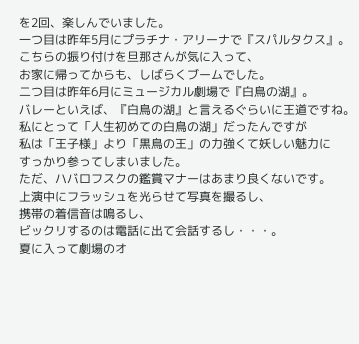を2回、楽しんでいました。
一つ目は昨年5月にプラチナ・アリーナで『スパルタクス』。
こちらの振り付けを旦那さんが気に入って、
お家に帰ってからも、しばらくブームでした。
二つ目は昨年6月にミュージカル劇場で『白鳥の湖』。
バレーといえば、『白鳥の湖』と言えるぐらいに王道ですね。
私にとって「人生初めての白鳥の湖」だったんですが
私は「王子様」より「黒鳥の王」の力強くて妖しい魅力に
すっかり参ってしまいました。
ただ、ハバロフスクの鑑賞マナーはあまり良くないです。
上演中にフラッシュを光らせて写真を撮るし、
携帯の着信音は鳴るし、
ビックリするのは電話に出て会話するし・・・。
夏に入って劇場のオ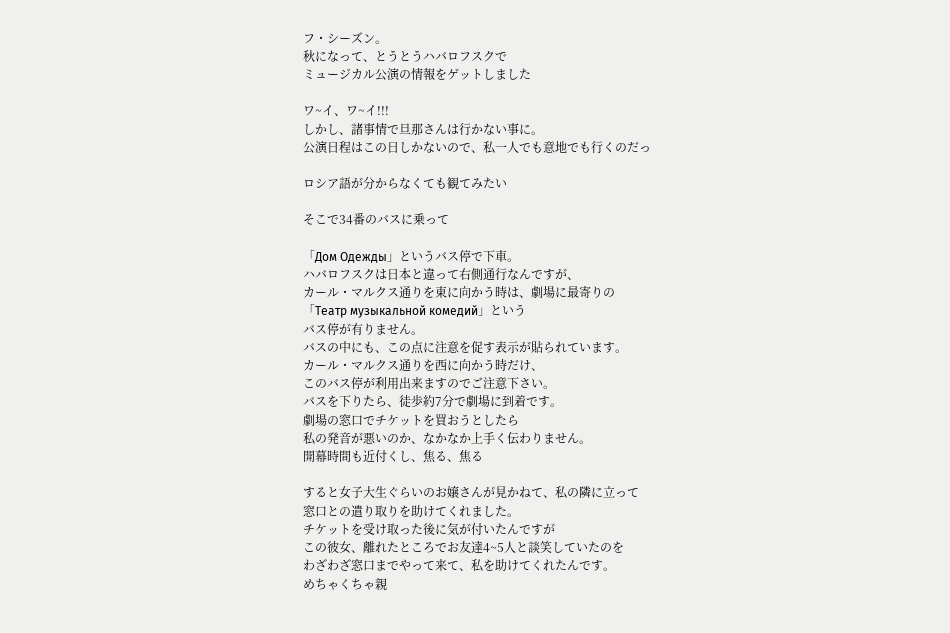フ・シーズン。
秋になって、とうとうハバロフスクで
ミュージカル公演の情報をゲットしました

ワ~イ、ワ~イ!!!
しかし、諸事情で旦那さんは行かない事に。
公演日程はこの日しかないので、私一人でも意地でも行くのだっ

ロシア語が分からなくても観てみたい

そこで34番のバスに乗って

「Дом Одежды」というバス停で下車。
ハバロフスクは日本と違って右側通行なんですが、
カール・マルクス通りを東に向かう時は、劇場に最寄りの
「Театр музыкальной комедий」という
バス停が有りません。
バスの中にも、この点に注意を促す表示が貼られています。
カール・マルクス通りを西に向かう時だけ、
このバス停が利用出来ますのでご注意下さい。
バスを下りたら、徒歩約7分で劇場に到着です。
劇場の窓口でチケットを買おうとしたら
私の発音が悪いのか、なかなか上手く伝わりません。
開幕時間も近付くし、焦る、焦る

すると女子大生ぐらいのお嬢さんが見かねて、私の隣に立って
窓口との遣り取りを助けてくれました。
チケットを受け取った後に気が付いたんですが
この彼女、離れたところでお友達4~5人と談笑していたのを
わざわざ窓口までやって来て、私を助けてくれたんです。
めちゃくちゃ親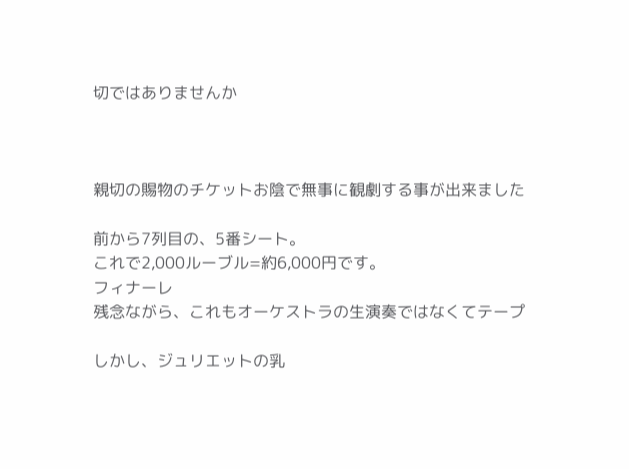切ではありませんか



親切の賜物のチケットお陰で無事に観劇する事が出来ました

前から7列目の、5番シート。
これで2,000ルーブル=約6,000円です。
フィナーレ
残念ながら、これもオーケストラの生演奏ではなくてテープ

しかし、ジュリエットの乳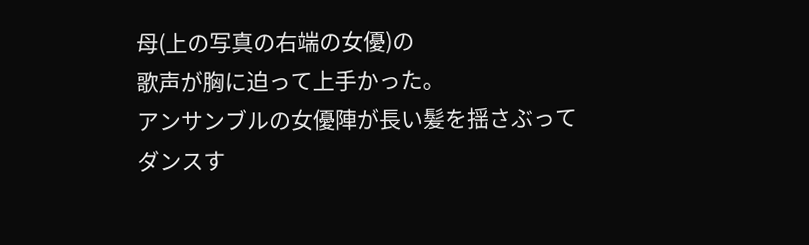母(上の写真の右端の女優)の
歌声が胸に迫って上手かった。
アンサンブルの女優陣が長い髪を揺さぶって
ダンスす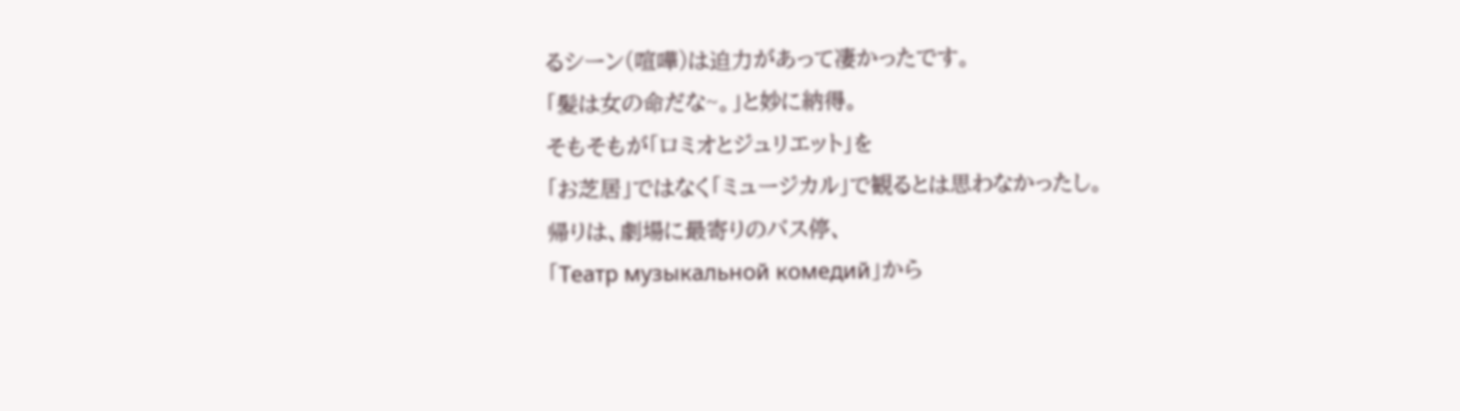るシーン(喧嘩)は迫力があって凄かったです。
「髪は女の命だな~。」と妙に納得。
そもそもが「ロミオとジュリエット」を
「お芝居」ではなく「ミュージカル」で観るとは思わなかったし。
帰りは、劇場に最寄りのバス停、
「Театр музыкальной комедий」から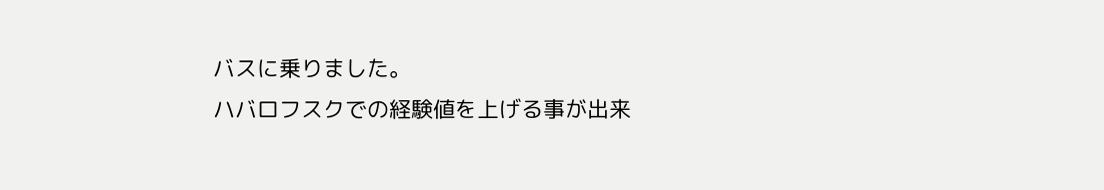バスに乗りました。
ハバロフスクでの経験値を上げる事が出来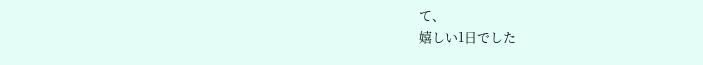て、
嬉しい1日でした